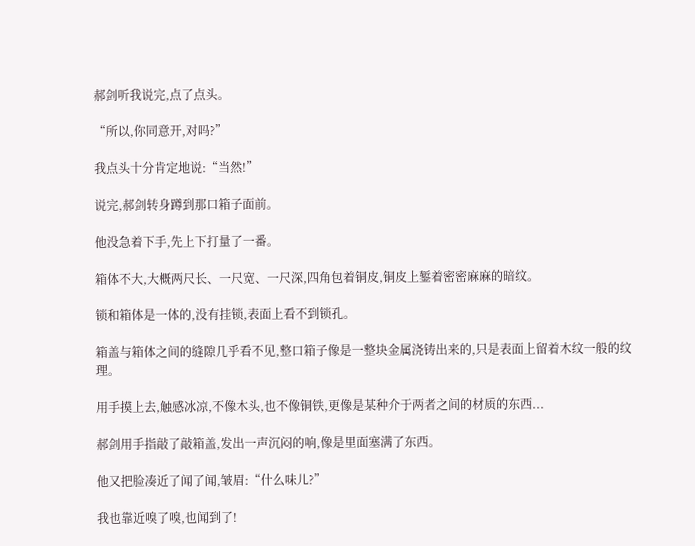郝剑听我说完,点了点头。

“所以,你同意开,对吗?”

我点头十分肯定地说:“当然!”

说完,郝剑转身蹲到那口箱子面前。

他没急着下手,先上下打量了一番。

箱体不大,大概两尺长、一尺宽、一尺深,四角包着铜皮,铜皮上錾着密密麻麻的暗纹。

锁和箱体是一体的,没有挂锁,表面上看不到锁孔。

箱盖与箱体之间的缝隙几乎看不见,整口箱子像是一整块金属浇铸出来的,只是表面上留着木纹一般的纹理。

用手摸上去,触感冰凉,不像木头,也不像铜铁,更像是某种介于两者之间的材质的东西...

郝剑用手指敲了敲箱盖,发出一声沉闷的响,像是里面塞满了东西。

他又把脸凑近了闻了闻,皱眉:“什么味儿?”

我也靠近嗅了嗅,也闻到了!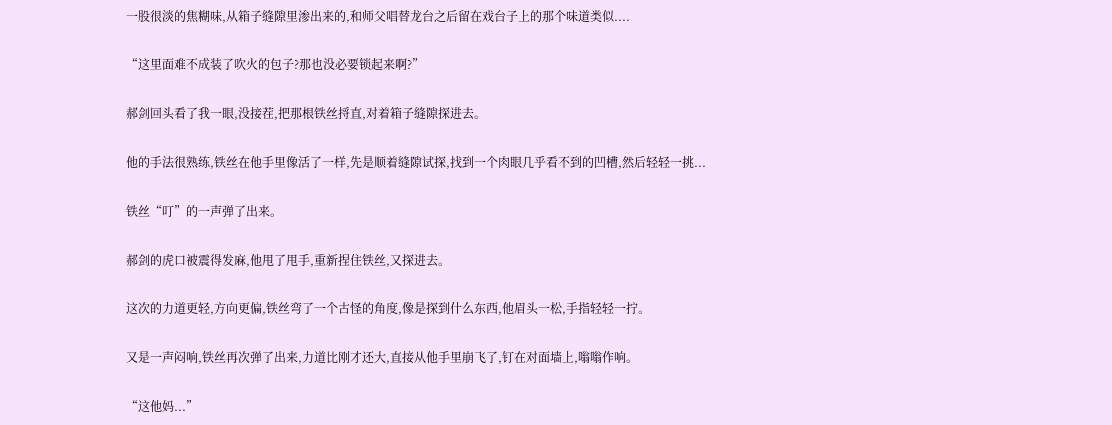一股很淡的焦糊味,从箱子缝隙里渗出来的,和师父唱替龙台之后留在戏台子上的那个味道类似....

“这里面难不成装了吹火的包子?那也没必要锁起来啊?”

郝剑回头看了我一眼,没接茬,把那根铁丝捋直,对着箱子缝隙探进去。

他的手法很熟练,铁丝在他手里像活了一样,先是顺着缝隙试探,找到一个肉眼几乎看不到的凹槽,然后轻轻一挑...

铁丝“叮”的一声弹了出来。

郝剑的虎口被震得发麻,他甩了甩手,重新捏住铁丝,又探进去。

这次的力道更轻,方向更偏,铁丝弯了一个古怪的角度,像是探到什么东西,他眉头一松,手指轻轻一拧。

又是一声闷响,铁丝再次弹了出来,力道比刚才还大,直接从他手里崩飞了,钉在对面墙上,嗡嗡作响。

“这他妈...”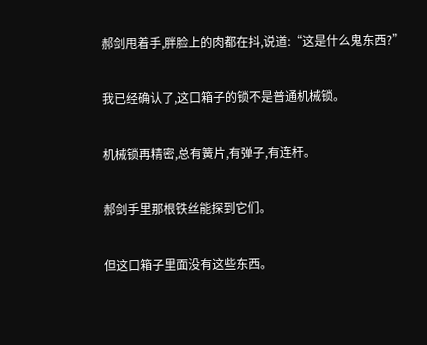郝剑甩着手,胖脸上的肉都在抖,说道:“这是什么鬼东西?”

我已经确认了,这口箱子的锁不是普通机械锁。

机械锁再精密,总有簧片,有弹子,有连杆。

郝剑手里那根铁丝能探到它们。

但这口箱子里面没有这些东西。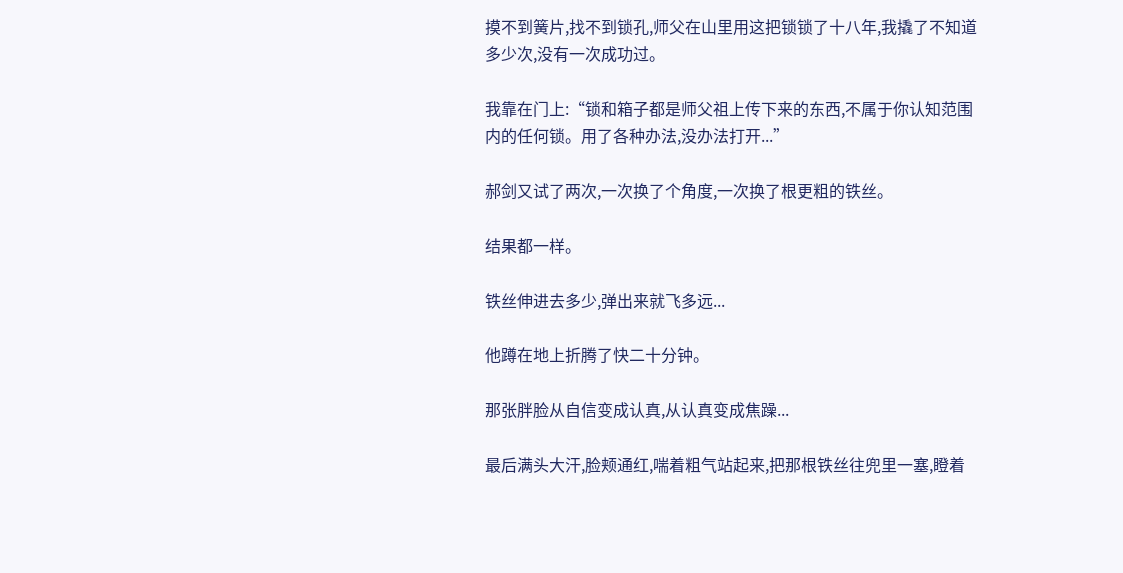摸不到簧片,找不到锁孔,师父在山里用这把锁锁了十八年,我撬了不知道多少次,没有一次成功过。

我靠在门上:“锁和箱子都是师父祖上传下来的东西,不属于你认知范围内的任何锁。用了各种办法,没办法打开...”

郝剑又试了两次,一次换了个角度,一次换了根更粗的铁丝。

结果都一样。

铁丝伸进去多少,弹出来就飞多远...

他蹲在地上折腾了快二十分钟。

那张胖脸从自信变成认真,从认真变成焦躁...

最后满头大汗,脸颊通红,喘着粗气站起来,把那根铁丝往兜里一塞,瞪着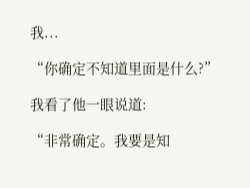我...

“你确定不知道里面是什么?”

我看了他一眼说道:

“非常确定。我要是知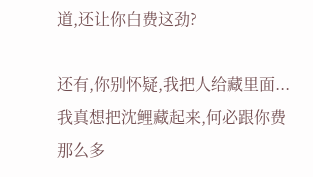道,还让你白费这劲?

还有,你别怀疑,我把人给藏里面...我真想把沈鲤藏起来,何必跟你费那么多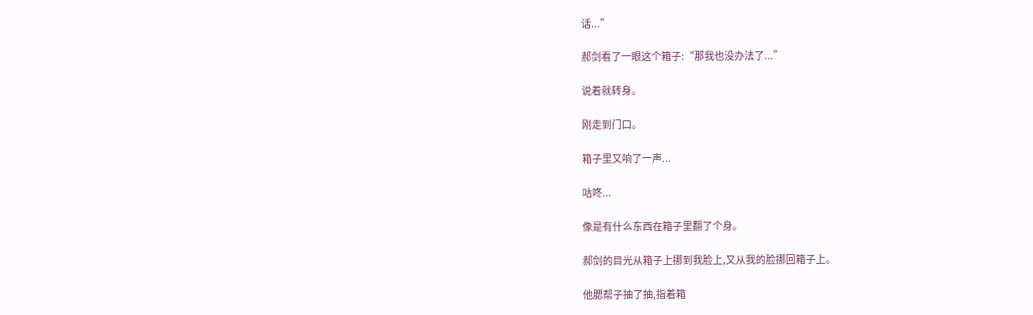话...”

郝剑看了一眼这个箱子:“那我也没办法了...”

说着就转身。

刚走到门口。

箱子里又响了一声...

咕咚...

像是有什么东西在箱子里翻了个身。

郝剑的目光从箱子上挪到我脸上,又从我的脸挪回箱子上。

他腮帮子抽了抽,指着箱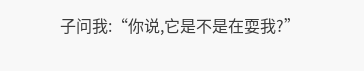子问我:“你说,它是不是在耍我?”